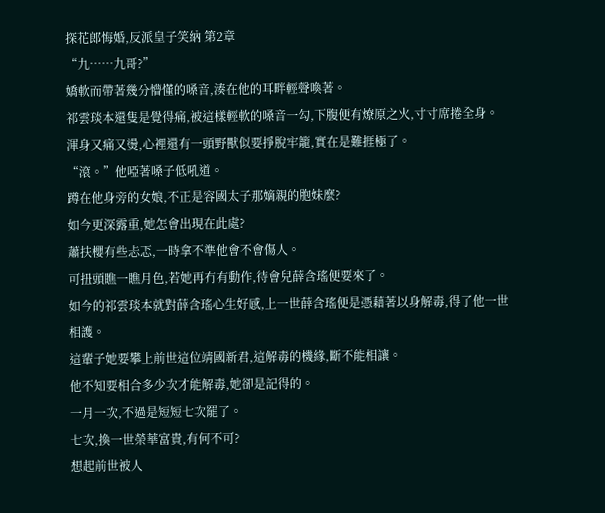探花郎悔婚,反派皇子笑納 第2章
“九……九哥?”
嬌軟而帶著幾分懵懂的嗓音,湊在他的耳畔輕聲喚著。
祁雲琰本還隻是覺得痛,被這樣輕軟的嗓音一勾,下腹便有燎原之火,寸寸席捲全身。
渾身又痛又燙,心裡還有一頭野獸似要掙脫牢籠,實在是難捱極了。
“滾。”他啞著嗓子低吼道。
蹲在他身旁的女娘,不正是容國太子那嫡親的胞妹麼?
如今更深露重,她怎會出現在此處?
蕭扶櫻有些忐忑,一時拿不準他會不會傷人。
可扭頭瞧一瞧月色,若她再冇有動作,待會兒薛含瑤便要來了。
如今的祁雲琰本就對薛含瑤心生好感,上一世薛含瑤便是憑藉著以身解毒,得了他一世相護。
這輩子她要攀上前世這位靖國新君,這解毒的機緣,斷不能相讓。
他不知要相合多少次才能解毒,她卻是記得的。
一月一次,不過是短短七次罷了。
七次,換一世榮華富貴,有何不可?
想起前世被人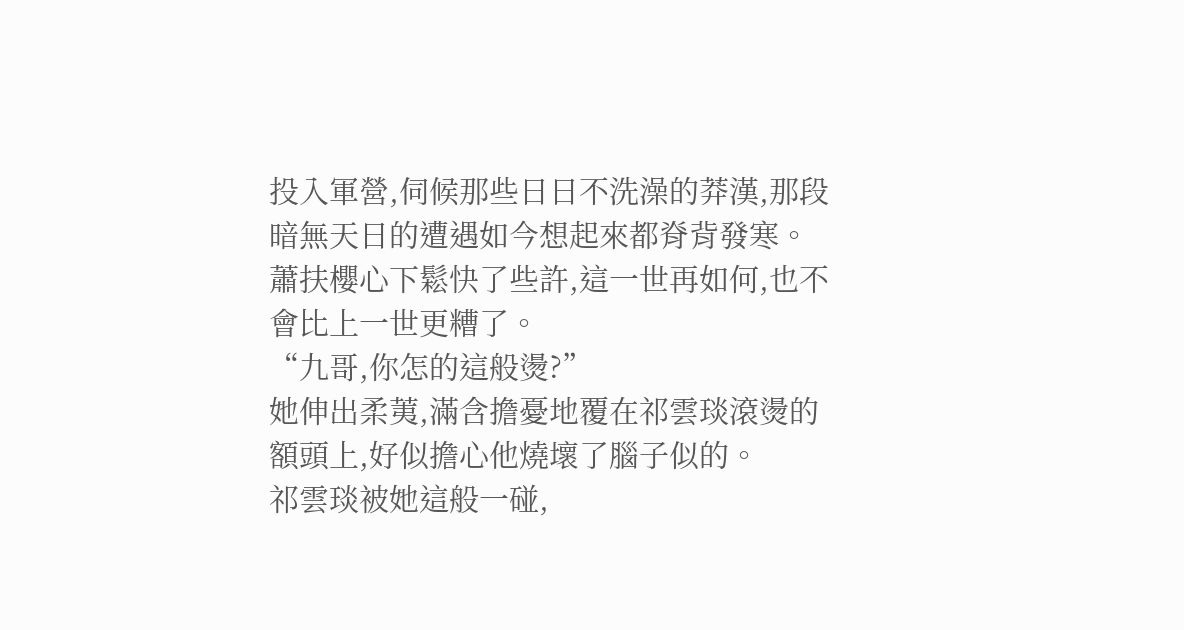投入軍營,伺候那些日日不洗澡的莽漢,那段暗無天日的遭遇如今想起來都脊背發寒。
蕭扶櫻心下鬆快了些許,這一世再如何,也不會比上一世更糟了。
“九哥,你怎的這般燙?”
她伸出柔荑,滿含擔憂地覆在祁雲琰滾燙的額頭上,好似擔心他燒壞了腦子似的。
祁雲琰被她這般一碰,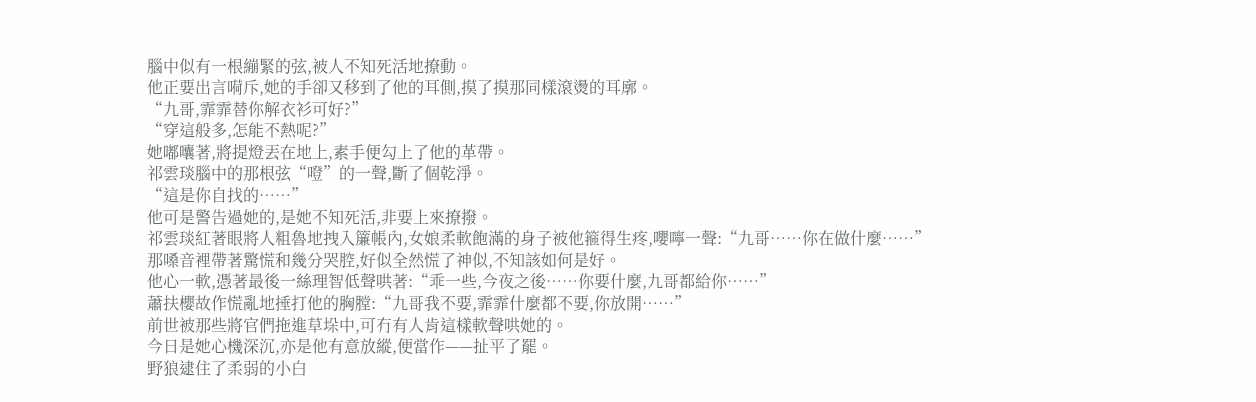腦中似有一根繃緊的弦,被人不知死活地撩動。
他正要出言嗬斥,她的手卻又移到了他的耳側,摸了摸那同樣滾燙的耳廓。
“九哥,霏霏替你解衣衫可好?”
“穿這般多,怎能不熱呢?”
她嘟囔著,將提燈丟在地上,素手便勾上了他的革帶。
祁雲琰腦中的那根弦“噔”的一聲,斷了個乾淨。
“這是你自找的……”
他可是警告過她的,是她不知死活,非要上來撩撥。
祁雲琰紅著眼將人粗魯地拽入簾帳內,女娘柔軟飽滿的身子被他箍得生疼,嚶嚀一聲:“九哥……你在做什麼……”
那嗓音裡帶著驚慌和幾分哭腔,好似全然慌了神似,不知該如何是好。
他心一軟,憑著最後一絲理智低聲哄著:“乖一些,今夜之後……你要什麼,九哥都給你……”
蕭扶櫻故作慌亂地捶打他的胸膛:“九哥我不要,霏霏什麼都不要,你放開……”
前世被那些將官們拖進草垛中,可冇有人肯這樣軟聲哄她的。
今日是她心機深沉,亦是他有意放縱,便當作——扯平了罷。
野狼逮住了柔弱的小白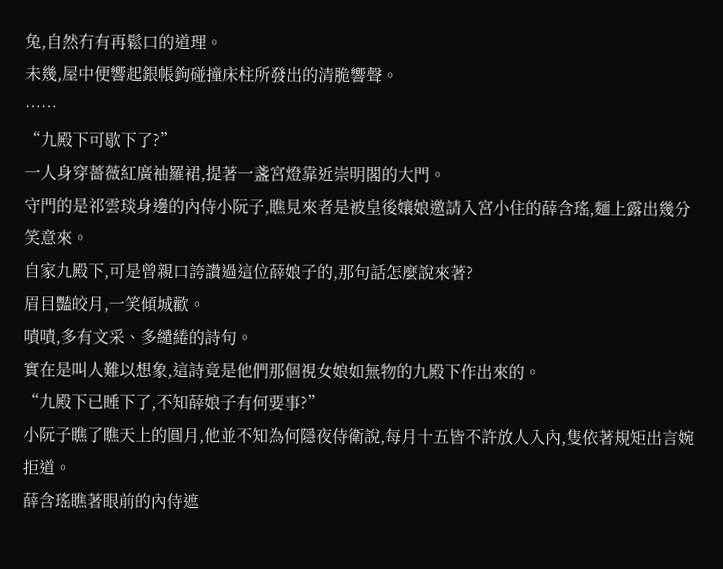兔,自然冇有再鬆口的道理。
未幾,屋中便響起銀帳鉤碰撞床柱所發出的清脆響聲。
……
“九殿下可歇下了?”
一人身穿薔薇紅廣袖羅裙,提著一盞宮燈靠近崇明閣的大門。
守門的是祁雲琰身邊的內侍小阮子,瞧見來者是被皇後孃娘邀請入宮小住的薛含瑤,麵上露出幾分笑意來。
自家九殿下,可是曾親口誇讚過這位薛娘子的,那句話怎麼說來著?
眉目豔皎月,一笑傾城歡。
嘖嘖,多有文采、多繾綣的詩句。
實在是叫人難以想象,這詩竟是他們那個視女娘如無物的九殿下作出來的。
“九殿下已睡下了,不知薛娘子有何要事?”
小阮子瞧了瞧天上的圓月,他並不知為何隱夜侍衛說,每月十五皆不許放人入內,隻依著規矩出言婉拒道。
薛含瑤瞧著眼前的內侍遮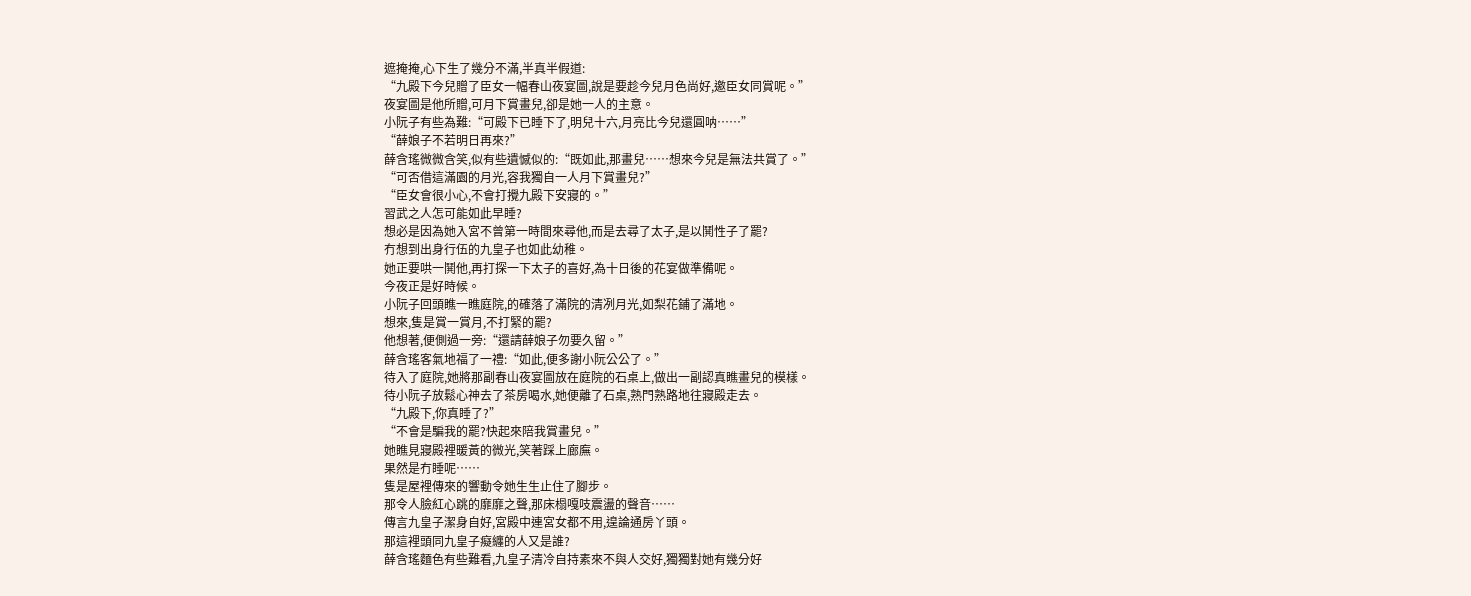遮掩掩,心下生了幾分不滿,半真半假道:
“九殿下今兒贈了臣女一幅春山夜宴圖,說是要趁今兒月色尚好,邀臣女同賞呢。”
夜宴圖是他所贈,可月下賞畫兒,卻是她一人的主意。
小阮子有些為難:“可殿下已睡下了,明兒十六,月亮比今兒還圓呐……”
“薛娘子不若明日再來?”
薛含瑤微微含笑,似有些遺憾似的:“既如此,那畫兒……想來今兒是無法共賞了。”
“可否借這滿園的月光,容我獨自一人月下賞畫兒?”
“臣女會很小心,不會打攪九殿下安寢的。”
習武之人怎可能如此早睡?
想必是因為她入宮不曾第一時間來尋他,而是去尋了太子,是以鬨性子了罷?
冇想到出身行伍的九皇子也如此幼稚。
她正要哄一鬨他,再打探一下太子的喜好,為十日後的花宴做準備呢。
今夜正是好時候。
小阮子回頭瞧一瞧庭院,的確落了滿院的清冽月光,如梨花鋪了滿地。
想來,隻是賞一賞月,不打緊的罷?
他想著,便側過一旁:“還請薛娘子勿要久留。”
薛含瑤客氣地福了一禮:“如此,便多謝小阮公公了。”
待入了庭院,她將那副春山夜宴圖放在庭院的石桌上,做出一副認真瞧畫兒的模樣。
待小阮子放鬆心神去了茶房喝水,她便離了石桌,熟門熟路地往寢殿走去。
“九殿下,你真睡了?”
“不會是騙我的罷?快起來陪我賞畫兒。”
她瞧見寢殿裡暖黃的微光,笑著踩上廊廡。
果然是冇睡呢……
隻是屋裡傳來的響動令她生生止住了腳步。
那令人臉紅心跳的靡靡之聲,那床榻嘎吱震盪的聲音……
傳言九皇子潔身自好,宮殿中連宮女都不用,遑論通房丫頭。
那這裡頭同九皇子癡纏的人又是誰?
薛含瑤麵色有些難看,九皇子清冷自持素來不與人交好,獨獨對她有幾分好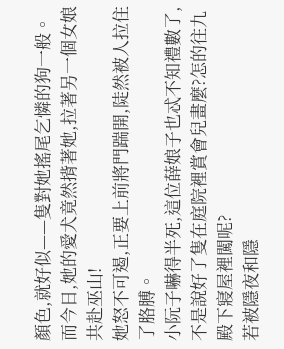顏色,就好似——隻對她搖尾乞憐的狗一般。
而今日,她的愛犬竟然揹著她,拉著另一個女娘共赴巫山!
她怒不可遏,正要上前將門踹開,陡然被人拉住了胳膊。
小阮子嚇得半死,這位薛娘子也忒不知禮數了,不是說好了隻在庭院裡賞會兒畫麼?怎的往九殿下寢屋裡闖呢?
若被隱夜和隱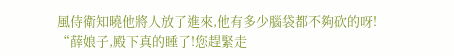風侍衛知曉他將人放了進來,他有多少腦袋都不夠砍的呀!
“薛娘子,殿下真的睡了!您趕緊走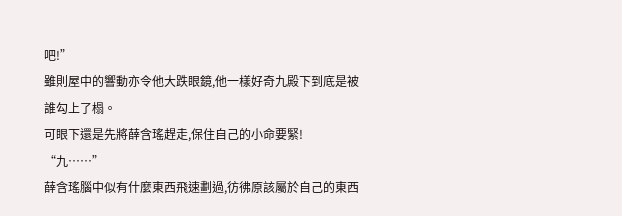吧!”
雖則屋中的響動亦令他大跌眼鏡,他一樣好奇九殿下到底是被誰勾上了榻。
可眼下還是先將薛含瑤趕走,保住自己的小命要緊!
“九……”
薛含瑤腦中似有什麼東西飛速劃過,彷彿原該屬於自己的東西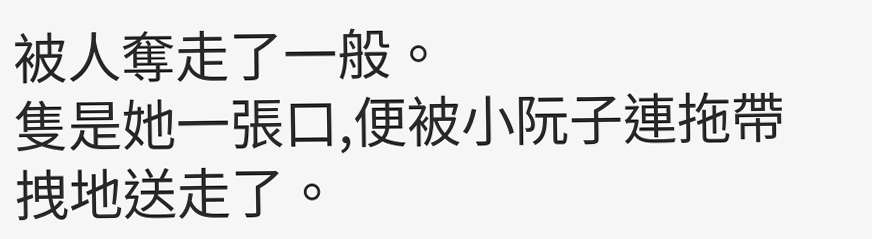被人奪走了一般。
隻是她一張口,便被小阮子連拖帶拽地送走了。